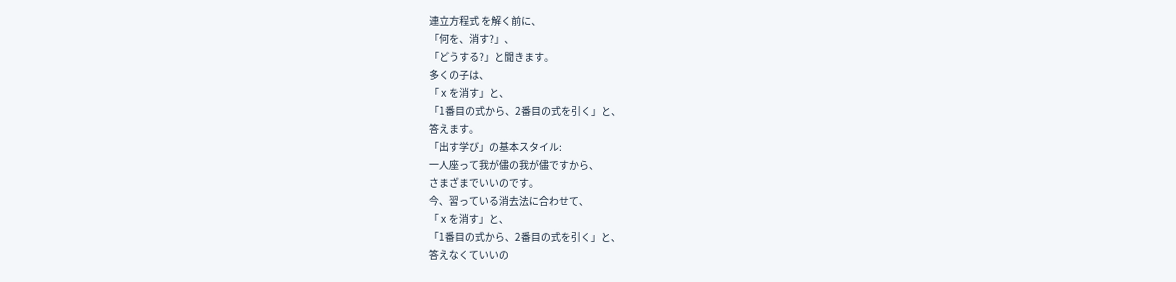連立方程式 を解く前に、
「何を、消す?」、
「どうする?」と聞きます。
多くの子は、
「 x を消す」と、
「1番目の式から、2番目の式を引く」と、
答えます。
「出す学び」の基本スタイル:
一人座って我が儘の我が儘ですから、
さまざまでいいのです。
今、習っている消去法に合わせて、
「 x を消す」と、
「1番目の式から、2番目の式を引く」と、
答えなくていいの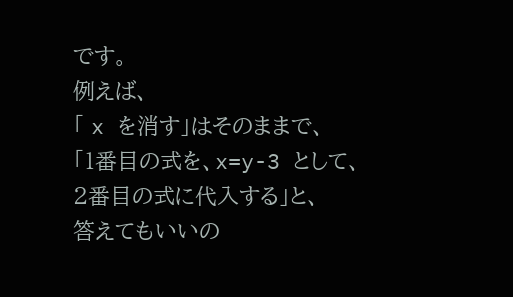です。
例えば、
「 x を消す」はそのままで、
「1番目の式を、x=y-3 として、
2番目の式に代入する」と、
答えてもいいの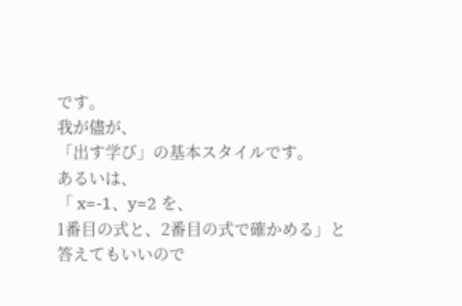です。
我が儘が、
「出す学び」の基本スタイルです。
あるいは、
「 x=-1、y=2 を、
1番目の式と、2番目の式で確かめる」と
答えてもいいので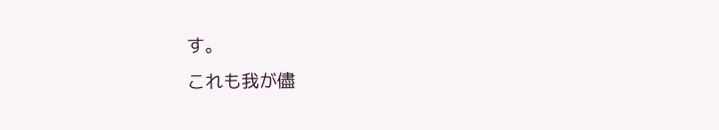す。
これも我が儘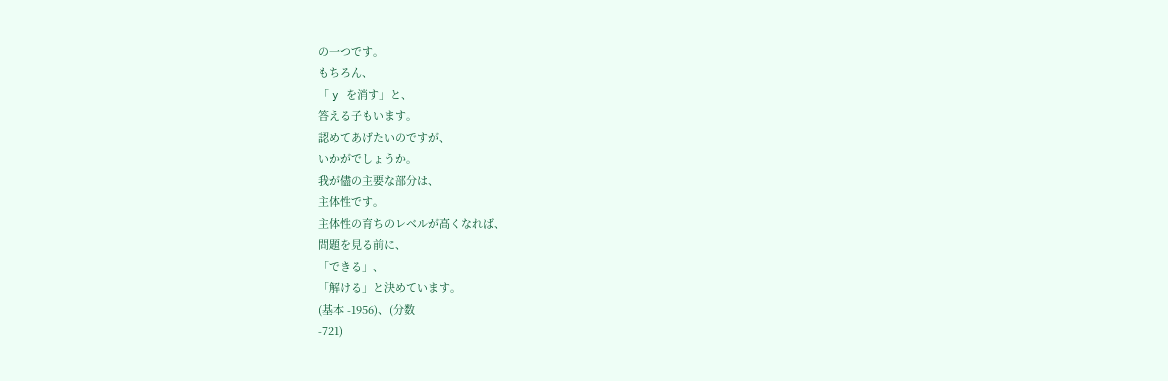の一つです。
もちろん、
「 y を消す」と、
答える子もいます。
認めてあげたいのですが、
いかがでしょうか。
我が儘の主要な部分は、
主体性です。
主体性の育ちのレベルが高くなれば、
問題を見る前に、
「できる」、
「解ける」と決めています。
(基本 -1956)、(分数
-721)